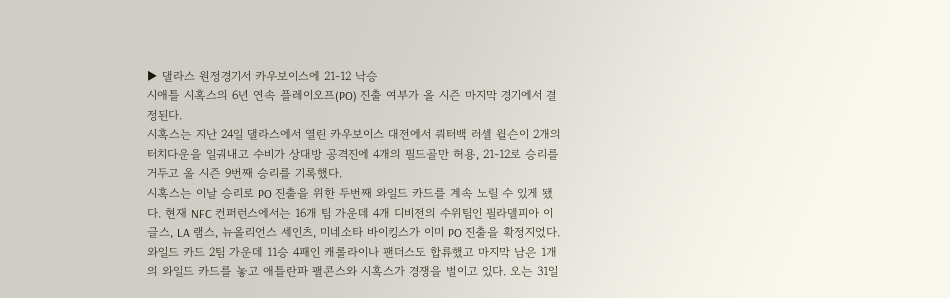▶ 댈라스 원정경기서 카우보이스에 21-12 낙승
시애틀 시혹스의 6년 연속 플레이오프(PO) 진출 여부가 올 시즌 마지막 경기에서 결정된다.
시혹스는 지난 24일 댈라스에서 열린 카우보이스 대전에서 쿼터백 러셀 윌슨이 2개의 터치다운을 일궈내고 수비가 상대방 공격진에 4개의 필드골만 허용, 21-12로 승리를 거두고 올 시즌 9번째 승리를 기록했다.
시혹스는 이날 승리로 PO 진출을 위한 두번째 와일드 카드를 계속 노릴 수 있게 됐다. 현재 NFC 컨퍼런스에서는 16개 팀 가운데 4개 디비전의 수위팀인 필라델피아 이글스, LA 램스, 뉴올리언스 세인츠, 미네소타 바이킹스가 이미 PO 진출을 확정지었다.
와일드 카드 2팀 가운데 11승 4패인 캐롤라이나 팬더스도 합류했고 마지막 남은 1개의 와일드 카드를 놓고 애틀란파 팰콘스와 시혹스가 경쟁을 벌이고 있다. 오는 31일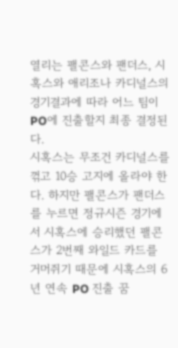열리는 팰콘스와 팬더스, 시혹스와 애리조나 카디널스의 경기결과에 따라 어느 팀이 PO에 진출할지 최종 결정된다.
시혹스는 무조건 카디널스를 꺾고 10승 고지에 올라야 한다. 하지만 팰콘스가 팬더스를 누르면 정규시즌 경기에서 시혹스에 승리했던 팰콘스가 2번째 와일드 카드를 거머쥐기 때문에 시혹스의 6년 연속 PO 진출 꿈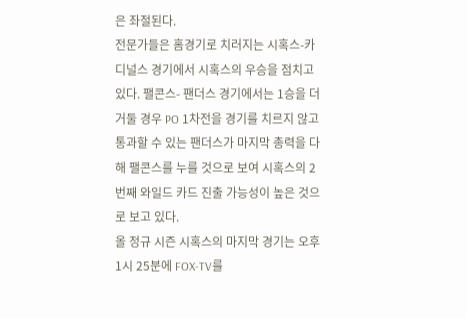은 좌절된다.
전문가들은 홈경기로 치러지는 시혹스-카디널스 경기에서 시혹스의 우승을 점치고 있다. 팰콘스- 팬더스 경기에서는 1승을 더 거둘 경우 PO 1차전을 경기를 치르지 않고 통과할 수 있는 팬더스가 마지막 총력을 다해 팰콘스를 누를 것으로 보여 시혹스의 2번째 와일드 카드 진출 가능성이 높은 것으로 보고 있다.
올 정규 시즌 시혹스의 마지막 경기는 오후 1시 25분에 FOX-TV를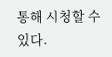통해 시청할 수 있다.